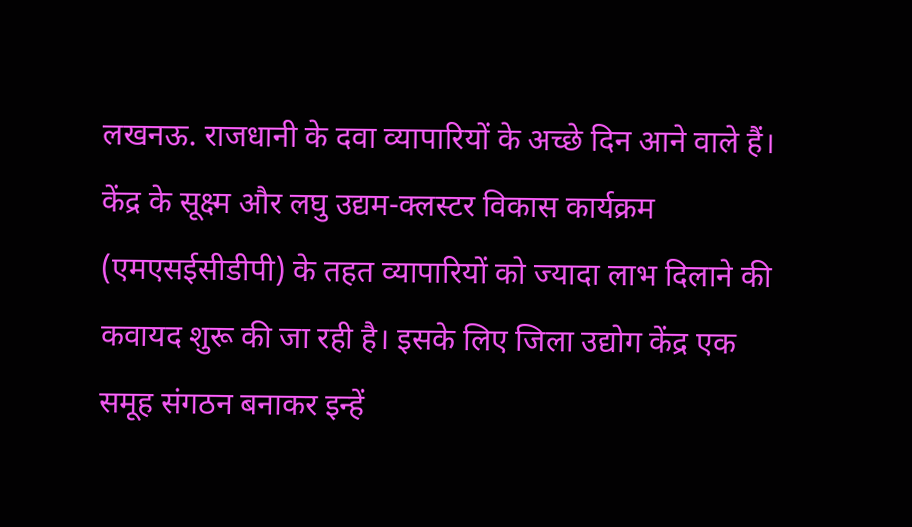लखनऊ. राजधानी के दवा व्यापारियों के अच्छे दिन आने वाले हैं। केंद्र के सूक्ष्म और लघु उद्यम-क्लस्टर विकास कार्यक्रम (एमएसईसीडीपी) के तहत व्यापारियों को ज्यादा लाभ दिलाने की कवायद शुरू की जा रही है। इसके लिए जिला उद्योग केंद्र एक समूह संगठन बनाकर इन्हें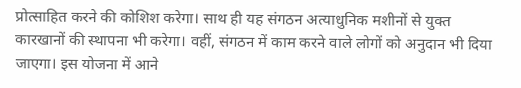प्रोत्साहित करने की कोशिश करेगा। साथ ही यह संगठन अत्याधुनिक मशीनों से युक्त कारखानों की स्थापना भी करेगा। वहीं, संगठन में काम करने वाले लोगों को अनुदान भी दिया जाएगा। इस योजना में आने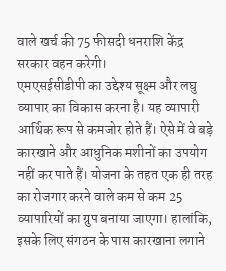वाले खर्च की 75 फीसदी धनराशि केंद्र सरकार वहन करेगी।
एमएसईसीडीपी का उद्देश्य सूक्ष्म और लघु व्यापार का विकास करना है। यह व्यापारी आर्थिक रूप से कमजोर होते हैं। ऐसे में वे बड़े कारखाने और आधुनिक मशीनों का उपयोग नहीं कर पाते हैं। योजना के तहत एक ही तरह का रोजगार करने वाले कम से कम 25 व्यापारियों का ग्रुप बनाया जाएगा। हालांकि, इसके लिए संगठन के पास कारखाना लगाने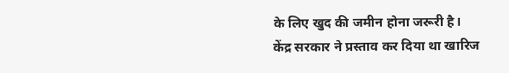के लिए खुद की जमीन होना जरूरी है।
केंद्र सरकार ने प्रस्ताव कर दिया था खारिज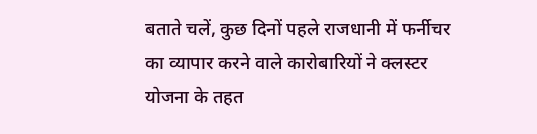बताते चलें, कुछ दिनों पहले राजधानी में फर्नीचर का व्यापार करने वाले कारोबारियों ने क्लस्टर योजना के तहत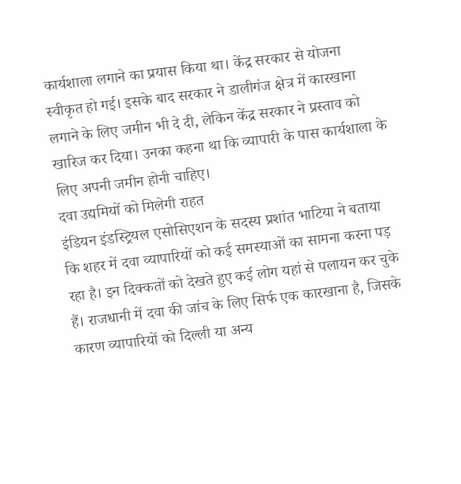कार्यशाला लगाने का प्रयास किया था। केंद्र सरकार से योजना स्वीकृत हो गई। इसके बाद सरकार ने डालीगंज क्षेत्र में कारखाना लगाने के लिए जमीन भी दे दी, लेकिन केंद्र सरकार ने प्रस्ताव को खारिज कर दिया। उनका कहना था कि व्यापारी के पास कार्यशाला के लिए अपनी जमीन होनी चाहिए।
दवा उद्यमियों को मिलेगी राहत
इंडियन इंडस्ट्रियल एसोसिएशन के सदस्य प्रशांत भाटिया ने बताया कि शहर में दवा व्यापारियों को कई समस्याओं का सामना करना पड़ रहा है। इन दिक्कतों को देखते हुए कई लोग यहां से पलायन कर चुके हैं। राजधानी में दवा की जांच के लिए सिर्फ एक कारखाना है, जिसके कारण व्यापारियों को दिल्ली या अन्य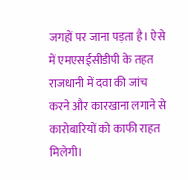जगहों पर जाना पड़ता है। ऐसे में एमएसईसीडीपी के तहत राजधानी में दवा की जांच करने और कारखाना लगाने से कारोबारियों को काफी राहत मिलेगी।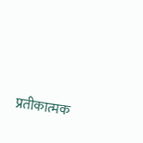प्रतीकात्मक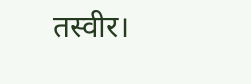तस्वीर।